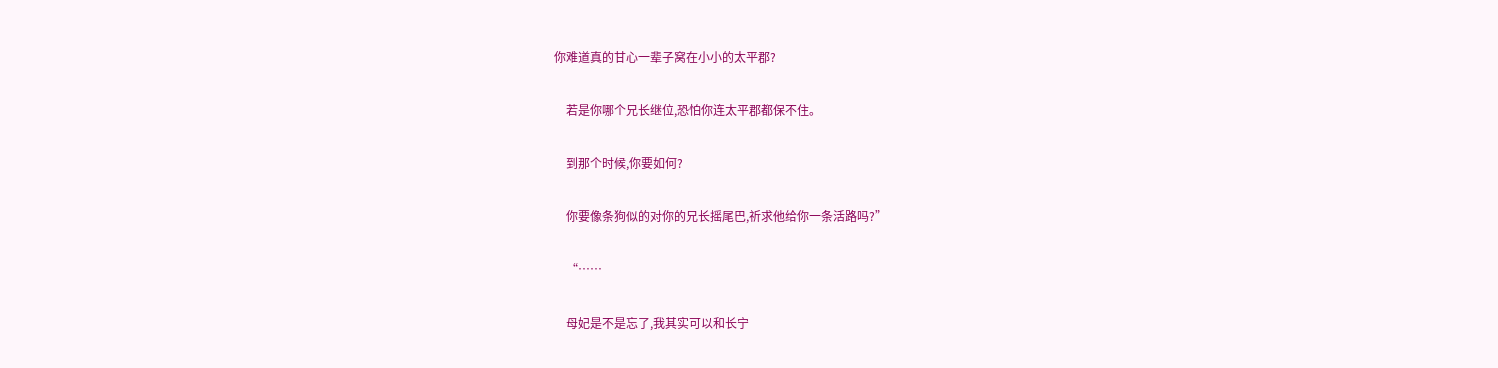你难道真的甘心一辈子窝在小小的太平郡?

    若是你哪个兄长继位,恐怕你连太平郡都保不住。

    到那个时候,你要如何?

    你要像条狗似的对你的兄长摇尾巴,祈求他给你一条活路吗?”

    “……

    母妃是不是忘了,我其实可以和长宁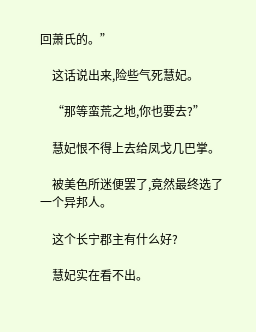回萧氏的。”

    这话说出来,险些气死慧妃。

    “那等蛮荒之地,你也要去?”

    慧妃恨不得上去给凤戈几巴掌。

    被美色所迷便罢了,竟然最终选了一个异邦人。

    这个长宁郡主有什么好?

    慧妃实在看不出。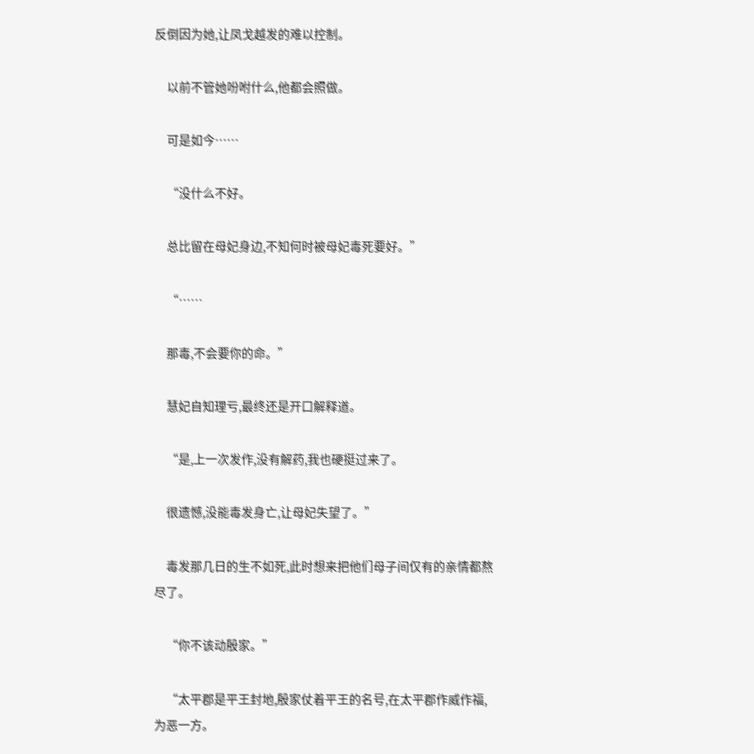反倒因为她,让凤戈越发的难以控制。

    以前不管她吩咐什么,他都会照做。

    可是如今……

    “没什么不好。

    总比留在母妃身边,不知何时被母妃毒死要好。”

    “……

    那毒,不会要你的命。”

    慧妃自知理亏,最终还是开口解释道。

    “是,上一次发作,没有解药,我也硬挺过来了。

    很遗憾,没能毒发身亡,让母妃失望了。”

    毒发那几日的生不如死,此时想来把他们母子间仅有的亲情都熬尽了。

    “你不该动殷家。”

    “太平郡是平王封地,殷家仗着平王的名号,在太平郡作威作福,为恶一方。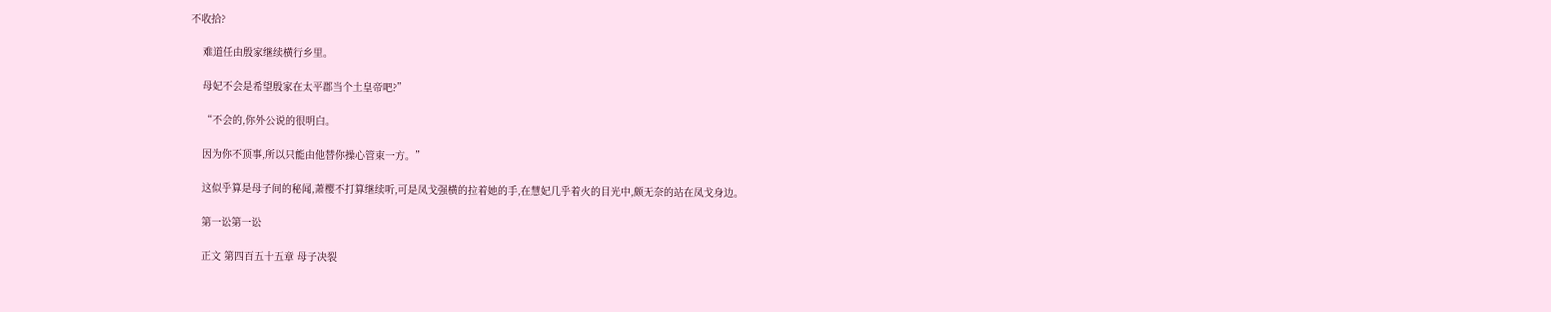不收拾?

    难道任由殷家继续横行乡里。

    母妃不会是希望殷家在太平郡当个土皇帝吧?”

    “不会的,你外公说的很明白。

    因为你不顶事,所以只能由他替你操心管束一方。”

    这似乎算是母子间的秘闻,萧樱不打算继续听,可是凤戈强横的拉着她的手,在慧妃几乎着火的目光中,颇无奈的站在凤戈身边。

    第一讼第一讼

    正文 第四百五十五章 母子决裂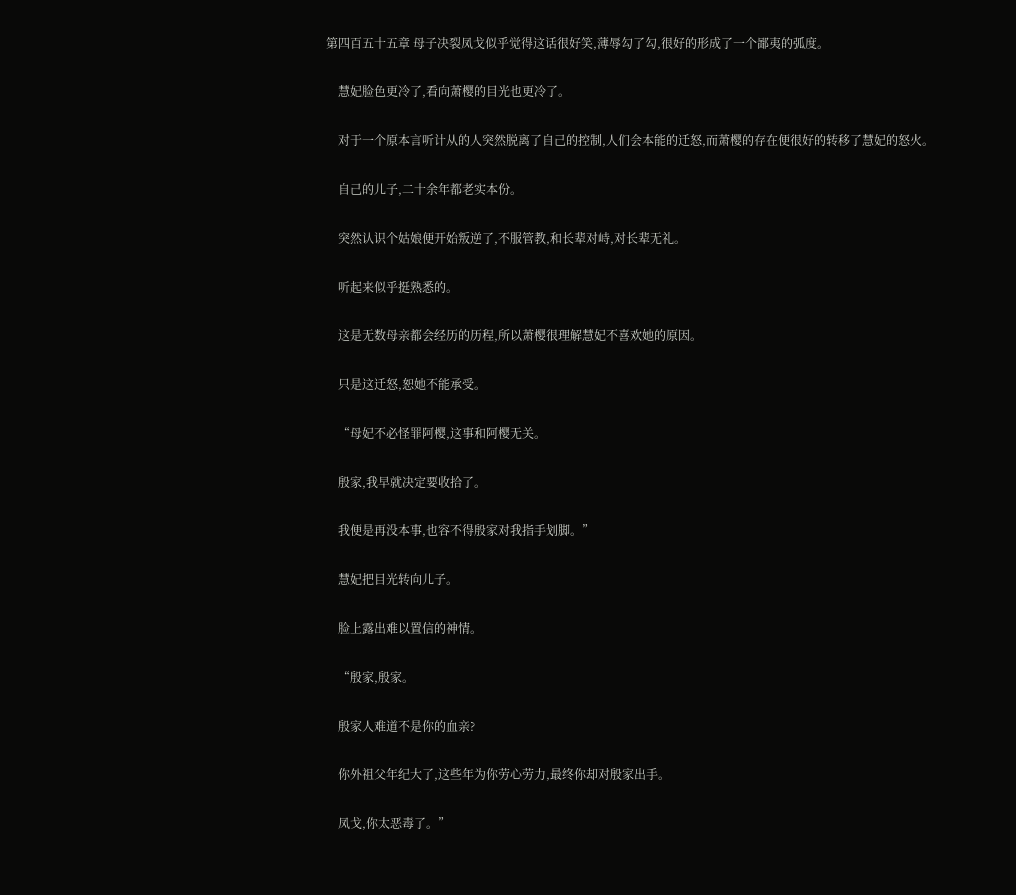第四百五十五章 母子决裂凤戈似乎觉得这话很好笑,薄辱勾了勾,很好的形成了一个鄙夷的弧度。

    慧妃脸色更冷了,看向萧樱的目光也更冷了。

    对于一个原本言听计从的人突然脱离了自己的控制,人们会本能的迁怒,而萧樱的存在便很好的转移了慧妃的怒火。

    自己的儿子,二十余年都老实本份。

    突然认识个姑娘便开始叛逆了,不服管教,和长辈对峙,对长辈无礼。

    听起来似乎挺熟悉的。

    这是无数母亲都会经历的历程,所以萧樱很理解慧妃不喜欢她的原因。

    只是这迁怒,恕她不能承受。

    “母妃不必怪罪阿樱,这事和阿樱无关。

    殷家,我早就决定要收拾了。

    我便是再没本事,也容不得殷家对我指手划脚。”

    慧妃把目光转向儿子。

    脸上露出难以置信的神情。

    “殷家,殷家。

    殷家人难道不是你的血亲?

    你外祖父年纪大了,这些年为你劳心劳力,最终你却对殷家出手。

    凤戈,你太恶毒了。”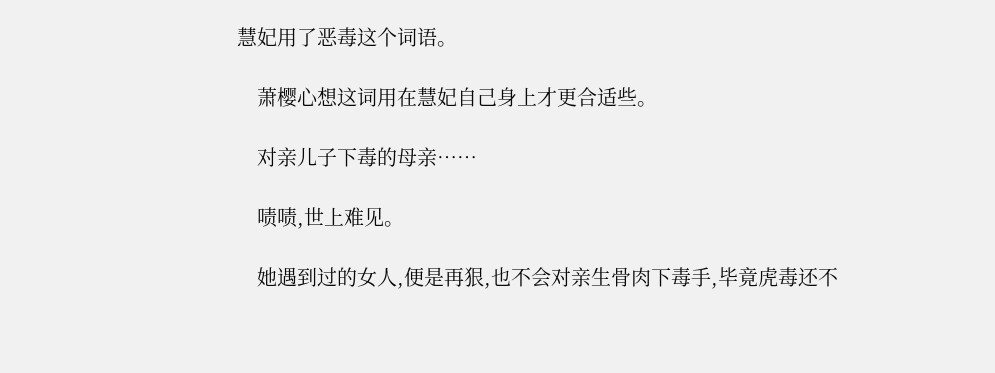慧妃用了恶毒这个词语。

    萧樱心想这词用在慧妃自己身上才更合适些。

    对亲儿子下毒的母亲……

    啧啧,世上难见。

    她遇到过的女人,便是再狠,也不会对亲生骨肉下毒手,毕竟虎毒还不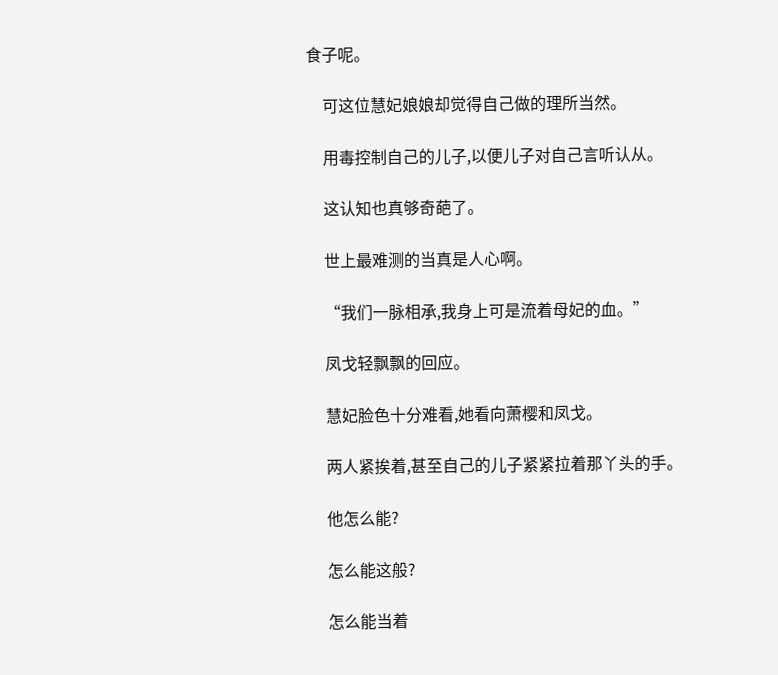食子呢。

    可这位慧妃娘娘却觉得自己做的理所当然。

    用毒控制自己的儿子,以便儿子对自己言听认从。

    这认知也真够奇葩了。

    世上最难测的当真是人心啊。

    “我们一脉相承,我身上可是流着母妃的血。”

    凤戈轻飘飘的回应。

    慧妃脸色十分难看,她看向萧樱和凤戈。

    两人紧挨着,甚至自己的儿子紧紧拉着那丫头的手。

    他怎么能?

    怎么能这般?

    怎么能当着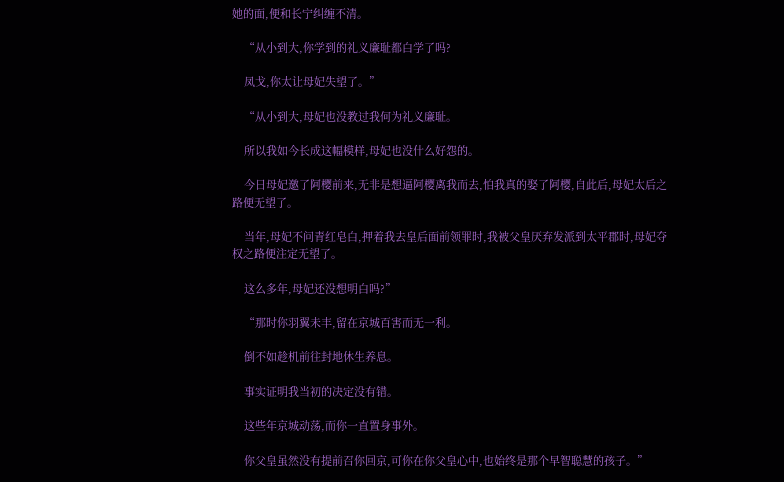她的面,便和长宁纠缠不清。

    “从小到大,你学到的礼义廉耻都白学了吗?

    凤戈,你太让母妃失望了。”

    “从小到大,母妃也没教过我何为礼义廉耻。

    所以我如今长成这幅模样,母妃也没什么好怨的。

    今日母妃邀了阿樱前来,无非是想逼阿樱离我而去,怕我真的娶了阿樱,自此后,母妃太后之路便无望了。

    当年,母妃不问青红皂白,押着我去皇后面前领罪时,我被父皇厌弃发派到太平郡时,母妃夺权之路便注定无望了。

    这么多年,母妃还没想明白吗?”

    “那时你羽翼未丰,留在京城百害而无一利。

    倒不如趁机前往封地休生养息。

    事实证明我当初的决定没有错。

    这些年京城动荡,而你一直置身事外。

    你父皇虽然没有提前召你回京,可你在你父皇心中,也始终是那个早智聪慧的孩子。”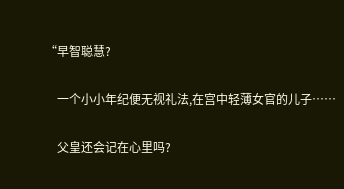“早智聪慧?

    一个小小年纪便无视礼法,在宫中轻薄女官的儿子……

    父皇还会记在心里吗?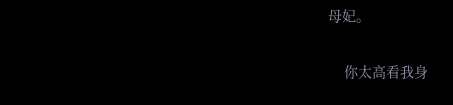母妃。

    你太高看我身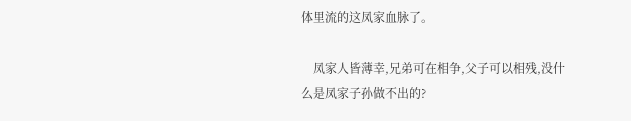体里流的这凤家血脉了。

    凤家人皆薄幸,兄弟可在相争,父子可以相残,没什么是凤家子孙做不出的?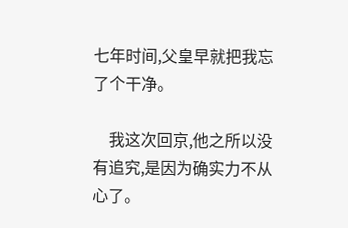七年时间,父皇早就把我忘了个干净。

    我这次回京,他之所以没有追究,是因为确实力不从心了。